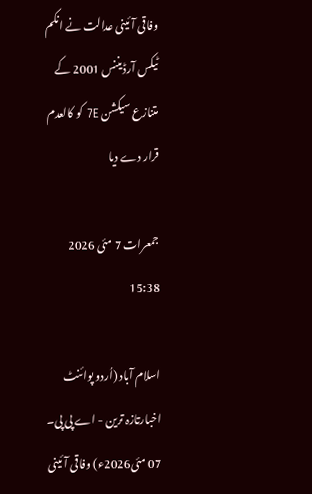وفاقی آئینی عدالت نے انکم ٹیکس آرڈیننس 2001 کے متنازع سیکشن 7E کو کالعدم قرار دے دیا

جمعرات 7 مئی 2026 15:38

اسلام آباد (اُردو پوائنٹ اخبارتازہ ترین - اے پی پی۔ 07 مئی2026ء) وفاقی آئینی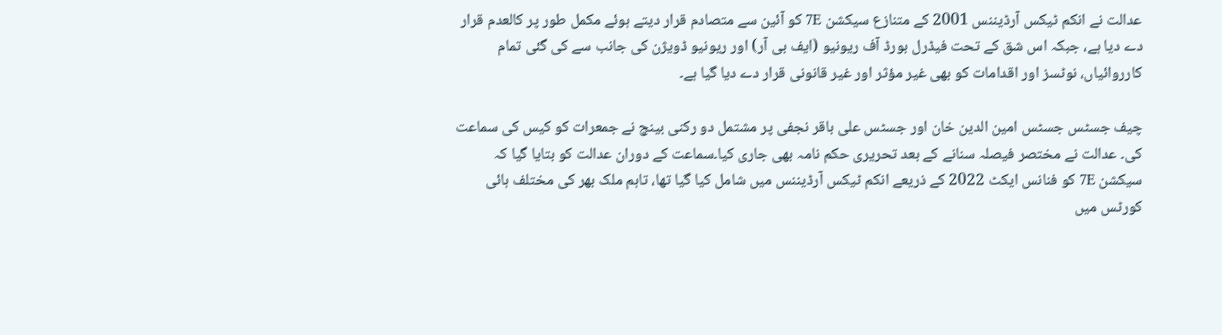عدالت نے انکم ٹیکس آرڈیننس 2001 کے متنازع سیکشن 7E کو آئین سے متصادم قرار دیتے ہوئے مکمل طور پر کالعدم قرار دے دیا ہے، جبکہ اس شق کے تحت فیڈرل بورڈ آف ریونیو (ایف بی آر) اور ریونیو ڈویژن کی جانب سے کی گئی تمام کارروائیاں، نوٹسز اور اقدامات کو بھی غیر مؤثر اور غیر قانونی قرار دے دیا گیا ہے۔

چیف جسٹس جسٹس امین الدین خان اور جسٹس علی باقر نجفی پر مشتمل دو رکنی بینچ نے جمعرات کو کیس کی سماعت کی۔ عدالت نے مختصر فیصلہ سنانے کے بعد تحریری حکم نامہ بھی جاری کیا۔سماعت کے دوران عدالت کو بتایا گیا کہ سیکشن 7E کو فنانس ایکٹ 2022 کے ذریعے انکم ٹیکس آرڈیننس میں شامل کیا گیا تھا، تاہم ملک بھر کی مختلف ہائی کورٹس میں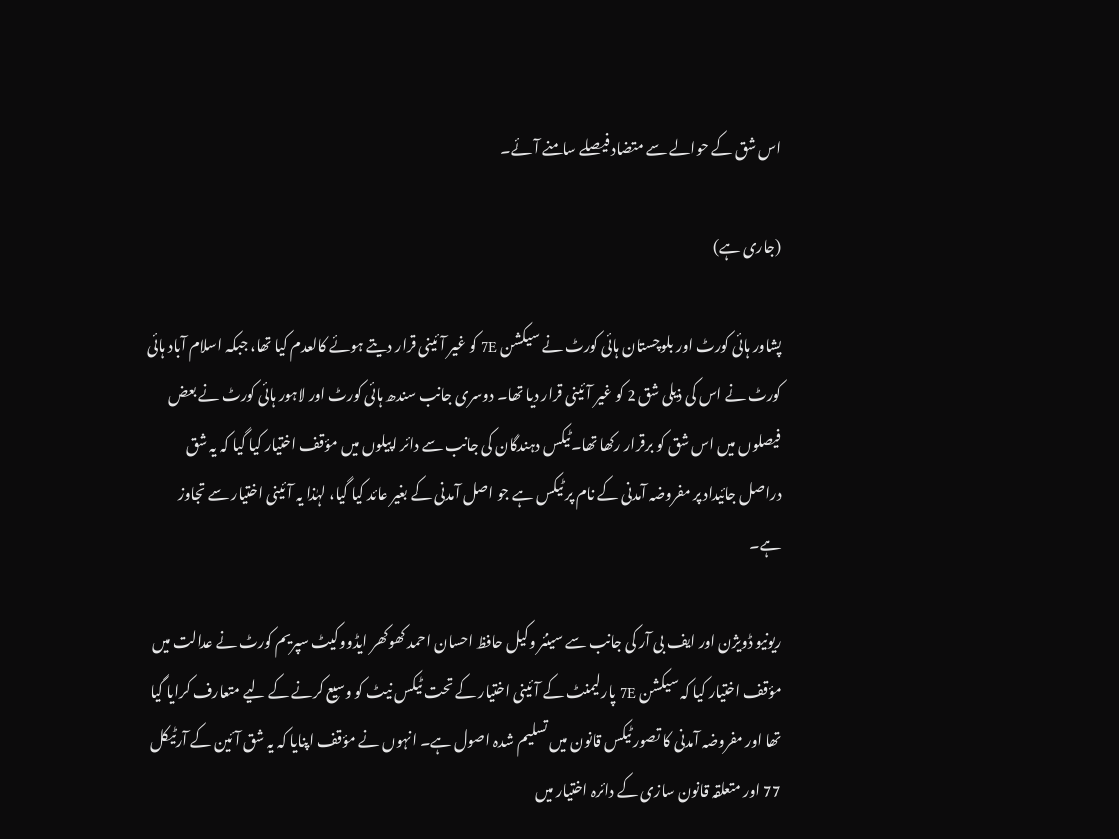اس شق کے حوالے سے متضاد فیصلے سامنے آئے۔

(جاری ہے)

پشاور ہائی کورٹ اور بلوچستان ہائی کورٹ نے سیکشن 7E کو غیر آئینی قرار دیتے ہوئے کالعدم کیا تھا، جبکہ اسلام آباد ہائی کورٹ نے اس کی ذیلی شق 2 کو غیر آئینی قرار دیا تھا۔ دوسری جانب سندھ ہائی کورٹ اور لاہور ہائی کورٹ نے بعض فیصلوں میں اس شق کو برقرار رکھا تھا۔ٹیکس دہندگان کی جانب سے دائر اپیلوں میں مؤقف اختیار کیا گیا کہ یہ شق دراصل جائیداد پر مفروضہ آمدنی کے نام پر ٹیکس ہے جو اصل آمدنی کے بغیر عائد کیا گیا، لہٰذا یہ آئینی اختیار سے تجاوز ہے۔

ریونیو ڈویژن اور ایف بی آر کی جانب سے سینئر وکیل حافظ احسان احمد کھوکھر ایڈووکیٹ سپریم کورٹ نے عدالت میں مؤقف اختیار کیا کہ سیکشن 7E پارلیمنٹ کے آئینی اختیار کے تحت ٹیکس نیٹ کو وسیع کرنے کے لیے متعارف کرایا گیا تھا اور مفروضہ آمدنی کا تصور ٹیکس قانون میں تسلیم شدہ اصول ہے۔ انہوں نے مؤقف اپنایا کہ یہ شق آئین کے آرٹیکل 77 اور متعلقہ قانون سازی کے دائرہ اختیار میں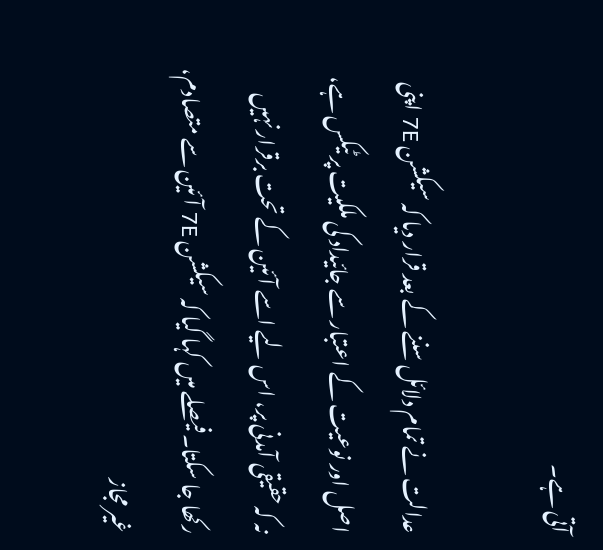آتی ہے۔

عدالت نے تمام دلائل سننے کے بعد قرار دیا کہ سیکشن 7E اپنی اصل اور نوعیت کے اعتبار سے جائیداد کی ملکیت پر ٹیکس ہے، نہ کہ حقیقی آمدنی پر، اس لیے اسے آئین کے تحت برقرار نہیں رکھا جا سکتا۔فیصلے میں کہا گیا کہ سیکشن 7E آئین سے متصادم، غیر مجاز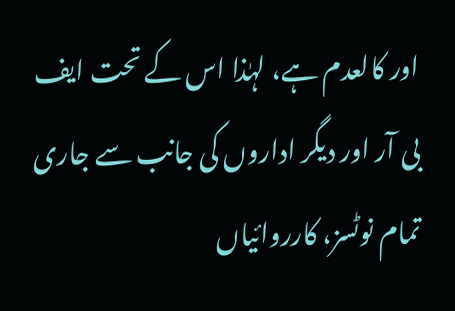اور کالعدم ہے، لہٰذا اس کے تحت ایف بی آر اور دیگر اداروں کی جانب سے جاری تمام نوٹسز، کارروائیاں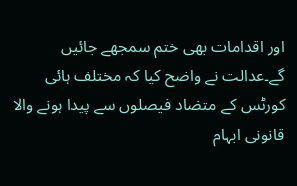اور اقدامات بھی ختم سمجھے جائیں گے۔عدالت نے واضح کیا کہ مختلف ہائی کورٹس کے متضاد فیصلوں سے پیدا ہونے والا قانونی ابہام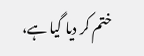ختم کر دیا گیا ہے،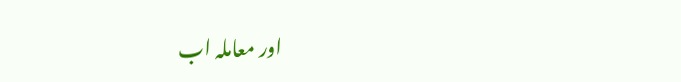اور معاملہ اب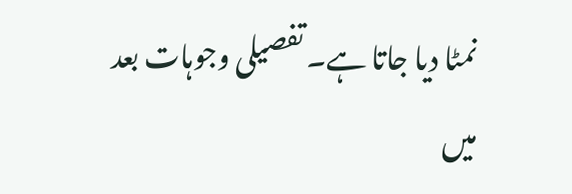نمٹا دیا جاتا ہے۔ تفصیلی وجوہات بعد میں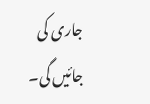جاری کی جائیں گی۔